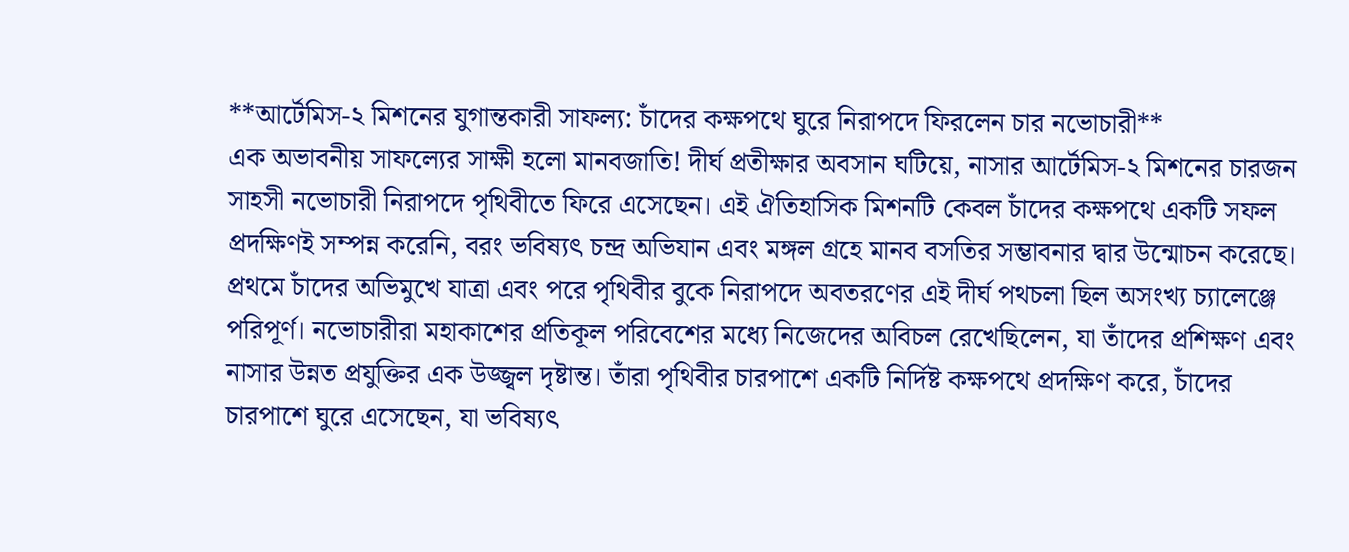**আর্টেমিস-২ মিশনের যুগান্তকারী সাফল্য: চাঁদের কক্ষপথে ঘুরে নিরাপদে ফিরলেন চার নভোচারী**
এক অভাবনীয় সাফল্যের সাক্ষী হলো মানবজাতি! দীর্ঘ প্রতীক্ষার অবসান ঘটিয়ে, নাসার আর্টেমিস-২ মিশনের চারজন সাহসী নভোচারী নিরাপদে পৃথিবীতে ফিরে এসেছেন। এই ঐতিহাসিক মিশনটি কেবল চাঁদের কক্ষপথে একটি সফল প্রদক্ষিণই সম্পন্ন করেনি, বরং ভবিষ্যৎ চন্দ্র অভিযান এবং মঙ্গল গ্রহে মানব বসতির সম্ভাবনার দ্বার উন্মোচন করেছে।
প্রথমে চাঁদের অভিমুখে যাত্রা এবং পরে পৃথিবীর বুকে নিরাপদে অবতরণের এই দীর্ঘ পথচলা ছিল অসংখ্য চ্যালেঞ্জে পরিপূর্ণ। নভোচারীরা মহাকাশের প্রতিকূল পরিবেশের মধ্যে নিজেদের অবিচল রেখেছিলেন, যা তাঁদের প্রশিক্ষণ এবং নাসার উন্নত প্রযুক্তির এক উজ্জ্বল দৃষ্টান্ত। তাঁরা পৃথিবীর চারপাশে একটি নির্দিষ্ট কক্ষপথে প্রদক্ষিণ করে, চাঁদের চারপাশে ঘুরে এসেছেন, যা ভবিষ্যৎ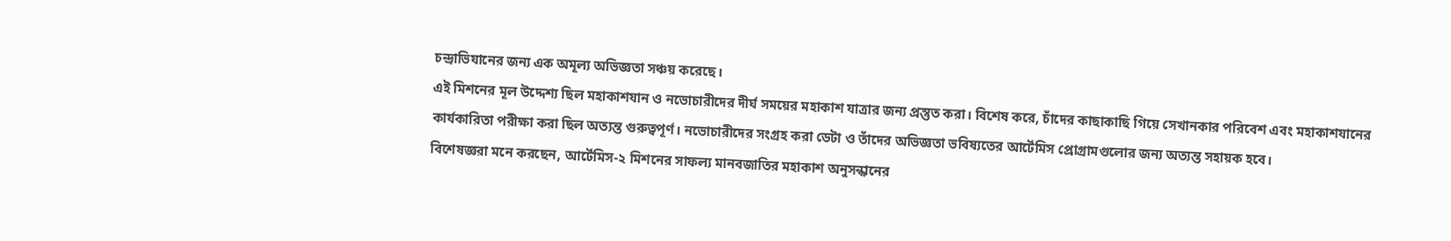চন্দ্রাভিযানের জন্য এক অমূল্য অভিজ্ঞতা সঞ্চয় করেছে।
এই মিশনের মূল উদ্দেশ্য ছিল মহাকাশযান ও নভোচারীদের দীর্ঘ সময়ের মহাকাশ যাত্রার জন্য প্রস্তুত করা। বিশেষ করে, চাঁদের কাছাকাছি গিয়ে সেখানকার পরিবেশ এবং মহাকাশযানের কার্যকারিতা পরীক্ষা করা ছিল অত্যন্ত গুরুত্বপূর্ণ। নভোচারীদের সংগ্রহ করা ডেটা ও তাঁদের অভিজ্ঞতা ভবিষ্যতের আর্টেমিস প্রোগ্রামগুলোর জন্য অত্যন্ত সহায়ক হবে।
বিশেষজ্ঞরা মনে করছেন, আর্টেমিস-২ মিশনের সাফল্য মানবজাতির মহাকাশ অনুসন্ধানের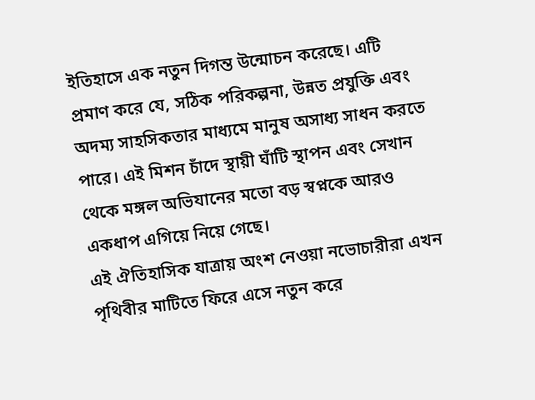ইতিহাসে এক নতুন দিগন্ত উন্মোচন করেছে। এটি প্রমাণ করে যে, সঠিক পরিকল্পনা, উন্নত প্রযুক্তি এবং অদম্য সাহসিকতার মাধ্যমে মানুষ অসাধ্য সাধন করতে পারে। এই মিশন চাঁদে স্থায়ী ঘাঁটি স্থাপন এবং সেখান থেকে মঙ্গল অভিযানের মতো বড় স্বপ্নকে আরও একধাপ এগিয়ে নিয়ে গেছে।
এই ঐতিহাসিক যাত্রায় অংশ নেওয়া নভোচারীরা এখন পৃথিবীর মাটিতে ফিরে এসে নতুন করে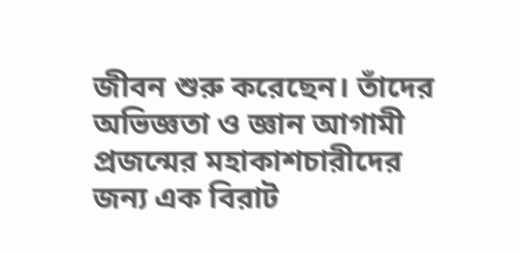জীবন শুরু করেছেন। তাঁদের অভিজ্ঞতা ও জ্ঞান আগামী প্রজন্মের মহাকাশচারীদের জন্য এক বিরাট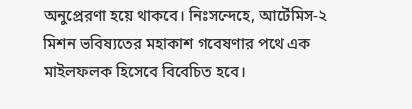অনুপ্রেরণা হয়ে থাকবে। নিঃসন্দেহে, আর্টেমিস-২ মিশন ভবিষ্যতের মহাকাশ গবেষণার পথে এক মাইলফলক হিসেবে বিবেচিত হবে।